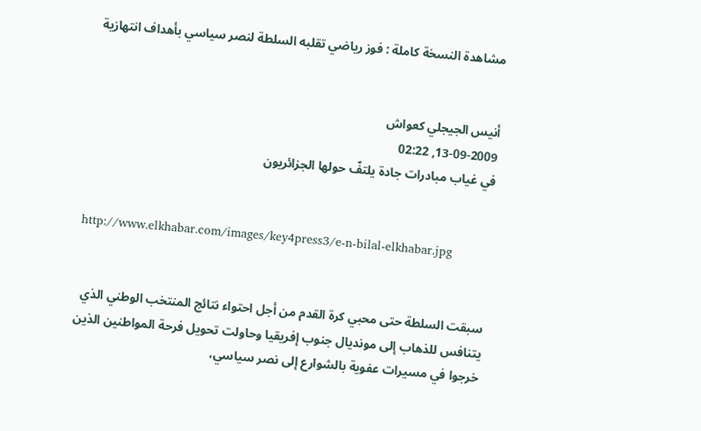مشاهدة النسخة كاملة : فوز رياضي تقلبه السلطة لنصر سياسي بأهداف انتهازية


أنيس الجيجلي كعواش
13-09-2009, 02:22
في غياب مبادرات جادة يلتفّ حولها الجزائريون


http://www.elkhabar.com/images/key4press3/e-n-bilal-elkhabar.jpg


سبقت السلطة حتى محبي كرة القدم من أجل احتواء نتائج المنتخب الوطني الذي يتنافس للذهاب إلى مونديال جنوب إفريقيا وحاولت تحويل فرحة المواطنين الذين خرجوا في مسيرات عفوية بالشوارع إلى نصر سياسي،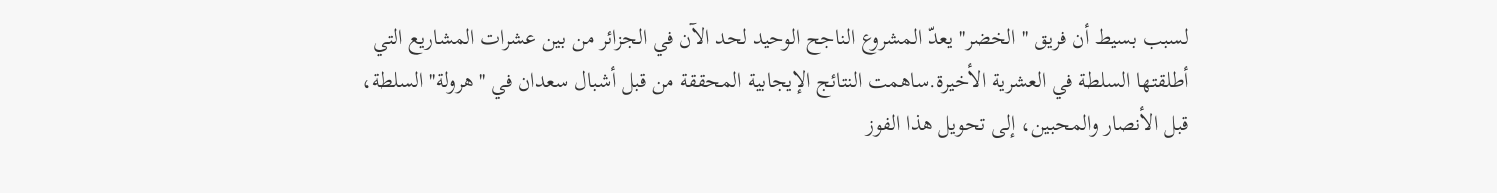لسبب بسيط أن فريق ''الخضر'' يعدّ المشروع الناجح الوحيد لحد الآن في الجزائر من بين عشرات المشاريع التي أطلقتها السلطة في العشرية الأخيرة.ساهمت النتائج الإيجابية المحققة من قبل أشبال سعدان في ''هرولة'' السلطة، قبل الأنصار والمحبين، إلى تحويل هذا الفوز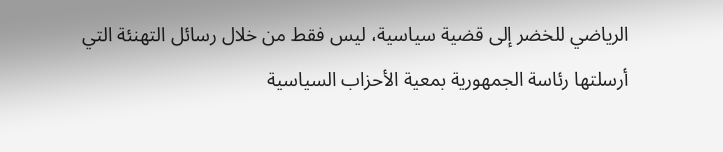الرياضي للخضر إلى قضية سياسية، ليس فقط من خلال رسائل التهنئة التي أرسلتها رئاسة الجمهورية بمعية الأحزاب السياسية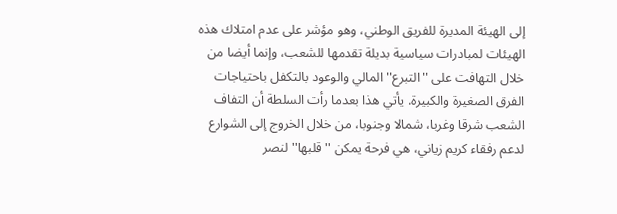إلى الهيئة المديرة للفريق الوطني، وهو مؤشر على عدم امتلاك هذه الهيئات لمبادرات سياسية بديلة تقدمها للشعب، وإنما أيضا من خلال التهافت على ''التبرع'' المالي والوعود بالتكفل باحتياجات الفرق الصغيرة والكبيرة. يأتي هذا بعدما رأت السلطة أن التفاف الشعب شرقا وغربا، شمالا وجنوبا، من خلال الخروج إلى الشوارع لدعم رفقاء كريم زياني، هي فرحة يمكن ''قلبها'' لنصر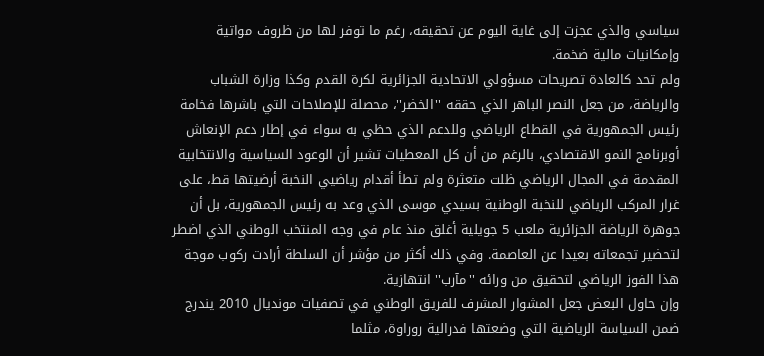سياسي والذي عجزت إلى غاية اليوم عن تحقيقه، رغم ما توفر لها من ظروف مواتية وإمكانيات مالية ضخمة.
ولم تحد كالعادة تصريحات مسؤولي الاتحادية الجزائرية لكرة القدم وكذا وزارة الشباب والرياضة، من جعل النصر الباهر الذي حققه ''الخضر''، محصلة للإصلاحات التي باشرها فخامة رئيس الجمهورية في القطاع الرياضي وللدعم الذي حظي به سواء في إطار دعم الإنعاش أوبرنامج النمو الاقتصادي، بالرغم من أن كل المعطيات تشير أن الوعود السياسية والانتخابية المقدمة في المجال الرياضي ظلت متعثرة ولم تطأ أقدام رياضيي النخبة أرضيتها قط، على غرار المركب الرياضي للنخبة الوطنية بسيدي موسى الذي وعد به رئيس الجمهورية، بل أن جوهرة الرياضة الجزائرية ملعب 5 جويلية أغلق منذ عام في وجه المنتخب الوطني الذي اضطر لتحضير تجمعاته بعيدا عن العاصمة. وفي ذلك أكثر من مؤشر أن السلطة أرادت ركوب موجة هذا الفوز الرياضي لتحقيق من ورائه ''مآرب'' انتهازية.
وإن حاول البعض جعل المشوار المشرف للفريق الوطني في تصفيات مونديال 2010 يندرج ضمن السياسة الرياضية التي وضعتها فدرالية روراوة، مثلما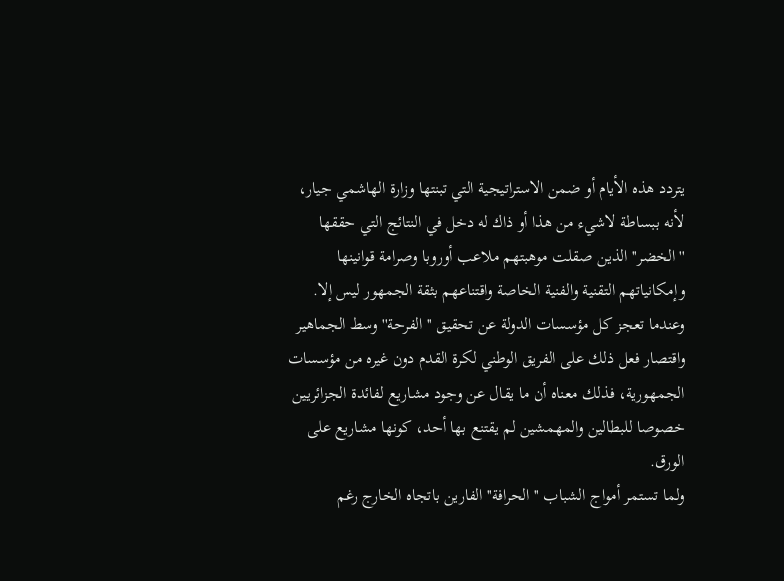يتردد هذه الأيام أو ضمن الاستراتيجية التي تبنتها وزارة الهاشمي جيار، لأنه ببساطة لاشيء من هذا أو ذاك له دخل في النتائج التي حققها ''الخضر'' الذين صقلت موهبتهم ملاعب أوروبا وصرامة قوانينها وإمكانياتهم التقنية والفنية الخاصة واقتناعهم بثقة الجمهور ليس إلا.
وعندما تعجز كل مؤسسات الدولة عن تحقيق ''الفرحة'' وسط الجماهير واقتصار فعل ذلك على الفريق الوطني لكرة القدم دون غيره من مؤسسات الجمهورية، فذلك معناه أن ما يقال عن وجود مشاريع لفائدة الجزائريين خصوصا للبطالين والمهمشين لم يقتنع بها أحد، كونها مشاريع على الورق.
ولما تستمر أمواج الشباب ''الحرافة'' الفارين باتجاه الخارج رغم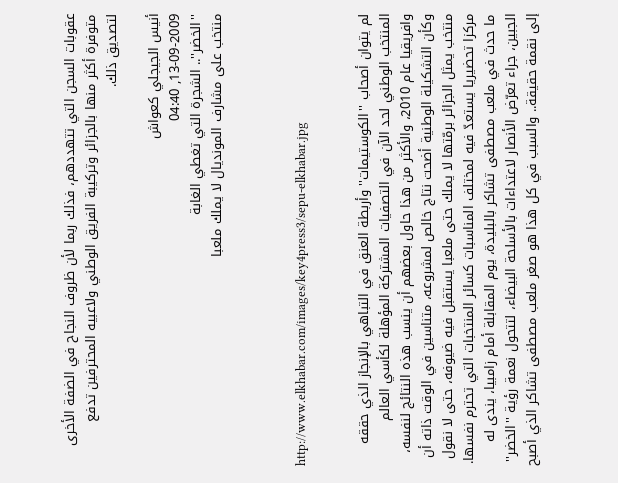عقوبات السجن التي تتهددهم، فذلك ربما لأن ظروف النجاح في الضفة الأخرى متوفرة أكثر منها بالجزائر وتركيبة الفريق الوطني ولاعبيه المحترفين تدفع لتصديق ذلك.

أنيس الجيجلي كعواش
13-09-2009, 04:40
''الخضر''.. الشجرة التي تغطي الغابة
منتخب على مشارف المونديال لا يملك ملعبا



http://www.elkhabar.com/images/key4press3/sepu-elkhabar.jpg


لم يتوان أصحاب ''الكوستيمات'' وأربطة العنق في التباهي بالإنجاز الذي حققه المنتخب الوطني لحد الآن في التصفيات المشتركة المؤهلة لكأسي العالم وافريقيا عام 2010، والأكثر من هذا حاول بعضهم أن ينسب هذه النتائج لنفسه، وكأن التشكيلة الوطنية أضحت نتاج خالص لمشروعه، متناسين في الوقت ذاته أن منتخب يمثل الجزائر برمّتها لا يملك حتى ملعبا يستقبل فيه ضيوفه، حتى لا نقول مركزا تحضيريا يستعدّ فيه لمختلف المناسبات كسائر المنتخبات التي تحترم نفسها.
ما حدث في ملعب مصطفى تشاكر بالبليدة، يوم المقابلة أمام زامبيا، يندى له الجبين، جراء تعرّض الأنصار لاعتداءات بالأسلحة البيضاء، لتتحول نعمة رؤية ''الخضر'' إلى نقمة حقيقة.. والسبب في كل هذا هو صغر ملعب مصطفى تشاكر الذي أصبح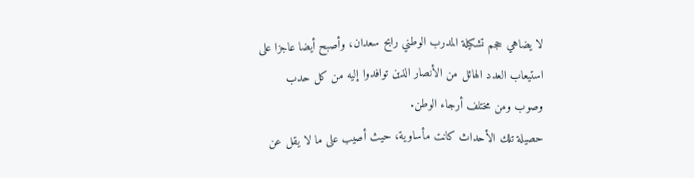لا يضاهي حجم تشكيلة المدرب الوطني رابح سعدان، وأصبح أيضا عاجزا على استيعاب العدد الهائل من الأنصار الذين توافدوا إليه من كل حدب وصوب ومن مختلف أرجاء الوطن.
حصيلة تلك الأحداث كانت مأساوية، حيث أصيب على ما لا يقل عن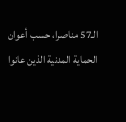الـ57 مناصرا، حسب أعوان الحماية المدنية الذين عانوا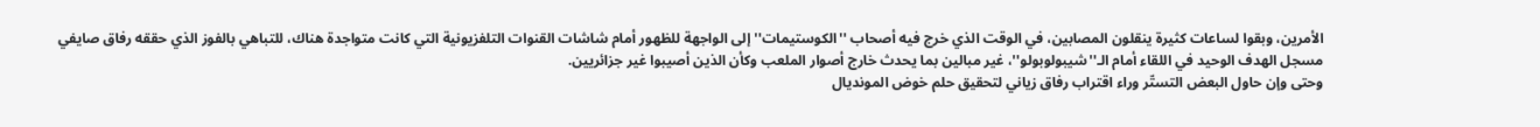الأمرين، وبقوا لساعات كثيرة ينقلون المصابين، في الوقت الذي خرج فيه أصحاب ''الكوستيمات'' إلى الواجهة للظهور أمام شاشات القنوات التلفزيونية التي كانت متواجدة هناك، للتباهي بالفوز الذي حققه رفاق صايفي مسجل الهدف الوحيد في اللقاء أمام الـ''شيبولوبولو''، غير مبالين بما يحدث خارج أصوار الملعب وكأن الذين أصيبوا غير جزائريين.
وحتى وإن حاول البعض التستّر وراء اقتراب رفاق زياني لتحقيق حلم خوض المونديال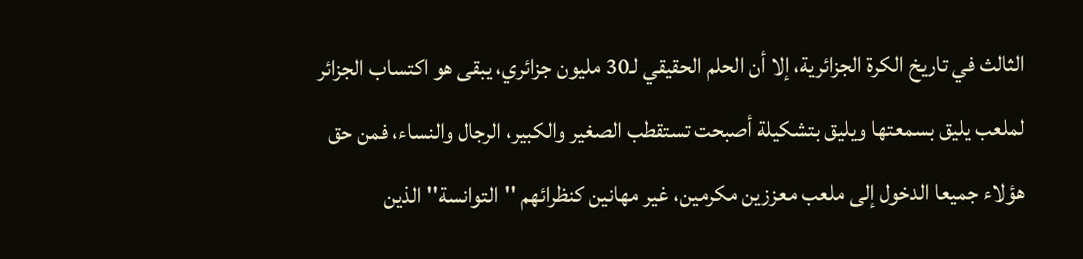الثالث في تاريخ الكرة الجزائرية، إلا أن الحلم الحقيقي لـ30 مليون جزائري، يبقى هو اكتساب الجزائر لملعب يليق بسمعتها ويليق بتشكيلة أصبحت تستقطب الصغير والكبير، الرجال والنساء، فمن حق هؤلاء جميعا الدخول إلى ملعب معززين مكرمين، غير مهانين كنظرائهم ''التوانسة'' الذين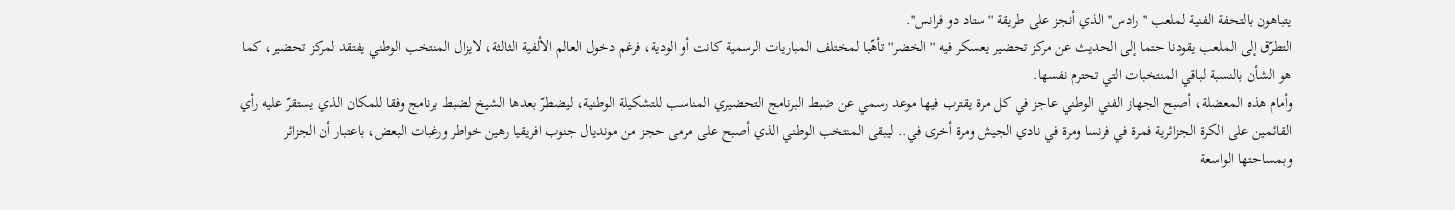يتباهون بالتحفة الفنية لملعب ''رادس'' الذي أنجز على طريقة ''ستاد دو فرانس''.
التطرّق إلى الملعب يقودنا حتما إلى الحديث عن مركز تحضير يعسكر فيه ''الخضر'' تأهّبا لمختلف المباريات الرسمية كانت أو الودية، فرغم دخول العالم الألفية الثالثة، لايزال المنتخب الوطني يفتقد لمركز تحضير، كما هو الشأن بالنسبة لباقي المنتخبات التي تحترم نفسها.
وأمام هذه المعضلة، أصبح الجهاز الفني الوطني عاجز في كل مرة يقترب فيها موعد رسمي عن ضبط البرنامج التحضيري المناسب للتشكيلة الوطنية، ليضطرّ بعدها الشيخ لضبط برنامج وفقا للمكان الذي يستقرّ عليه رأي القائمين على الكرة الجزائرية فمرة في فرنسا ومرة في نادي الجيش ومرة أخرى في.. ليبقى المنتخب الوطني الذي أصبح على مرمى حجز من مونديال جنوب افريقيا رهين خواطر ورغبات البعض، باعتبار أن الجزائر وبمساحتها الواسعة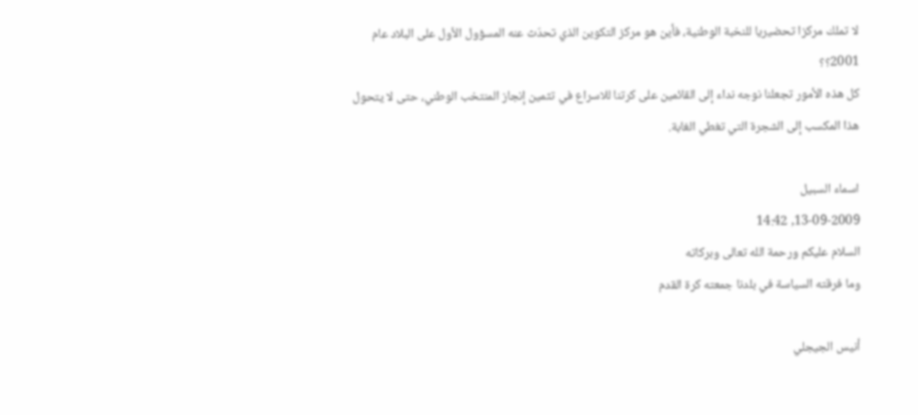لا تملك مركزا تحضيريا للنخبة الوطنية، فأين هو مركز التكوين الذي تحدّث عنه المسؤول الأول على البلاد عام 2001؟؟
كل هذه الأمور تجعلنا نوجه نداء إلى القائمين على كرتنا للاسراع في تثمين إنجاز المنتخب الوطني، حتى لا يتحول هذا المكسب إلى الشجرة التي تغطي الغابة.

اسماء السبيل
13-09-2009, 14:42
السلام عليكم ورحمة الله تعالى وبركاته
وما فرقته السياسة في بلدنا جمعته كرة القدم

أنيس الجيجلي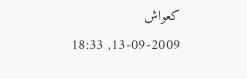كعواش
13-09-2009, 18:33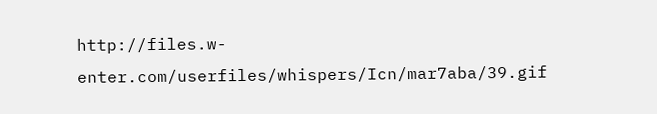http://files.w-enter.com/userfiles/whispers/Icn/mar7aba/39.gif